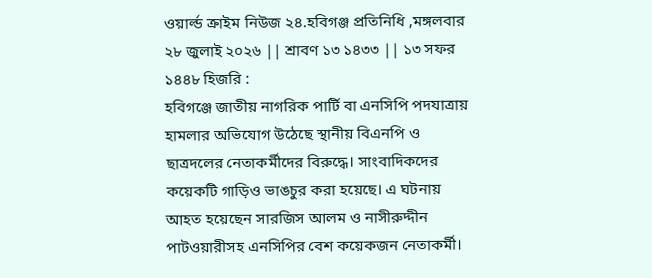ওয়ার্ল্ড ক্রাইম নিউজ ২৪.হবিগঞ্জ প্রতিনিধি ,মঙ্গলবার ২৮ জুলাই ২০২৬ || শ্রাবণ ১৩ ১৪৩৩ || ১৩ সফর ১৪৪৮ হিজরি :
হবিগঞ্জে জাতীয় নাগরিক পার্টি বা এনসিপি পদযাত্রায় হামলার অভিযোগ উঠেছে স্থানীয় বিএনপি ও ছাত্রদলের নেতাকর্মীদের বিরুদ্ধে। সাংবাদিকদের কয়েকটি গাড়িও ভাঙচুর করা হয়েছে। এ ঘটনায় আহত হয়েছেন সারজিস আলম ও নাসীরুদ্দীন পাটওয়ারীসহ এনসিপির বেশ কয়েকজন নেতাকর্মী।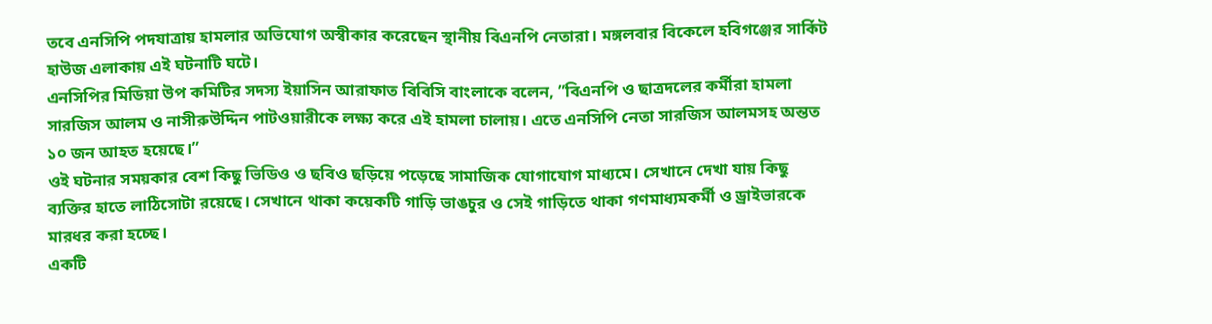তবে এনসিপি পদযাত্রায় হামলার অভিযোগ অস্বীকার করেছেন স্থানীয় বিএনপি নেতারা। মঙ্গলবার বিকেলে হবিগঞ্জের সার্কিট হাউজ এলাকায় এই ঘটনাটি ঘটে।
এনসিপির মিডিয়া উপ কমিটির সদস্য ইয়াসিন আরাফাত বিবিসি বাংলাকে বলেন, ”বিএনপি ও ছাত্রদলের কর্মীরা হামলা সারজিস আলম ও নাসীরুউদ্দিন পাটওয়ারীকে লক্ষ্য করে এই হামলা চালায়। এতে এনসিপি নেতা সারজিস আলমসহ অন্তত ১০ জন আহত হয়েছে।”
ওই ঘটনার সময়কার বেশ কিছু ভিডিও ও ছবিও ছড়িয়ে পড়েছে সামাজিক যোগাযোগ মাধ্যমে। সেখানে দেখা যায় কিছু ব্যক্তির হাতে লাঠিসোটা রয়েছে। সেখানে থাকা কয়েকটি গাড়ি ভাঙচুর ও সেই গাড়িতে থাকা গণমাধ্যমকর্মী ও ড্রাইভারকে মারধর করা হচ্ছে।
একটি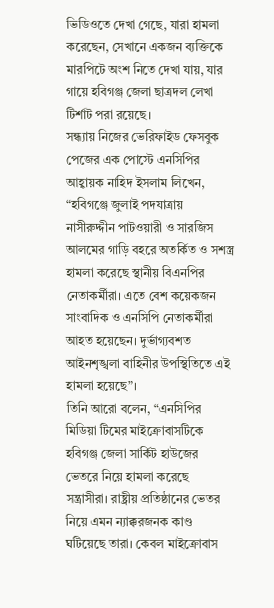ভিডিওতে দেখা গেছে, যারা হামলা করেছেন, সেখানে একজন ব্যক্তিকে মারপিটে অংশ নিতে দেখা যায়, যার গায়ে হবিগঞ্জ জেলা ছাত্রদল লেখা টির্শাট পরা রয়েছে।
সন্ধ্যায় নিজের ভেরিফাইড ফেসবুক পেজের এক পোস্টে এনসিপির আহ্বায়ক নাহিদ ইসলাম লিখেন, “হবিগঞ্জে জুলাই পদযাত্রায় নাসীরুদ্দীন পাটওয়ারী ও সারজিস আলমের গাড়ি বহরে অতর্কিত ও সশস্ত্র হামলা করেছে স্থানীয় বিএনপির নেতাকর্মীরা। এতে বেশ কয়েকজন সাংবাদিক ও এনসিপি নেতাকর্মীরা আহত হয়েছেন। দুর্ভাগ্যবশত আইনশৃঙ্খলা বাহিনীর উপস্থিতিতে এই হামলা হয়েছে”।
তিনি আরো বলেন, “এনসিপির মিডিয়া টিমের মাইক্রোবাসটিকে হবিগঞ্জ জেলা সার্কিট হাউজের ভেতরে নিয়ে হামলা করেছে সন্ত্রাসীরা। রাষ্ট্রীয় প্রতিষ্ঠানের ভেতর নিয়ে এমন ন্যাক্করজনক কাণ্ড ঘটিয়েছে তারা। কেবল মাইক্রোবাস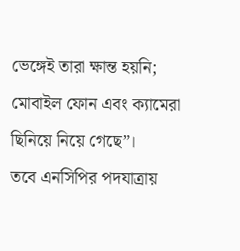ভেঙ্গেই তারা ক্ষান্ত হয়নি; মোবাইল ফোন এবং ক্যামেরা ছিনিয়ে নিয়ে গেছে”।
তবে এনসিপির পদযাত্রায়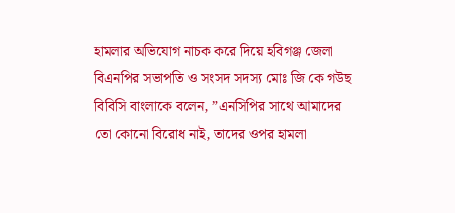হামলার অভিযোগ নাচক করে দিয়ে হবিগঞ্জ জেলা বিএনপির সভাপতি ও সংসদ সদস্য মোঃ জি কে গউছ বিবিসি বাংলাকে বলেন, ”এনসিপির সাথে আমাদের তো কোনো বিরোধ নাই, তাদের ওপর হামলা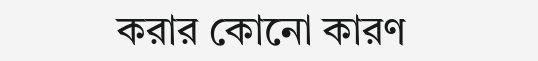করার কোনো কারণ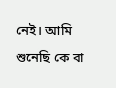নেই। আমি শুনেছি কে বা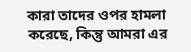কারা তাদের ওপর হামলা করেছে, কিন্তু আমরা এর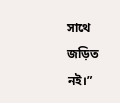সাথে জড়িত নই।”